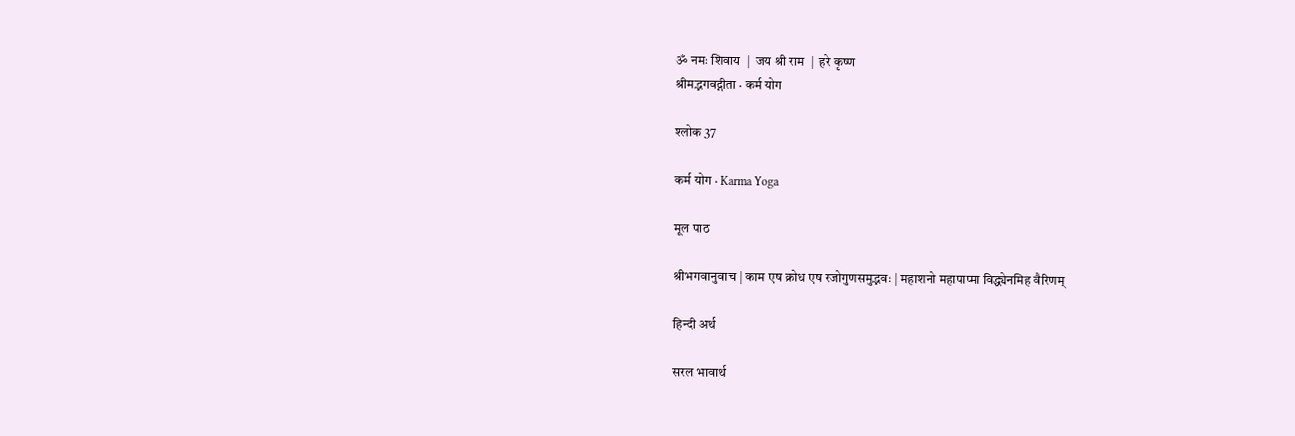ॐ नमः शिवाय  |  जय श्री राम  |  हरे कृष्ण
श्रीमद्भगवद्गीता · कर्म योग

श्लोक 37

कर्म योग · Karma Yoga

मूल पाठ

श्रीभगवानुवाच | काम एष क्रोध एष रजोगुणसमुद्भवः | महाशनो महापाप्मा विद्ध्येनमिह वैरिणम्

हिन्दी अर्थ

सरल भावार्थ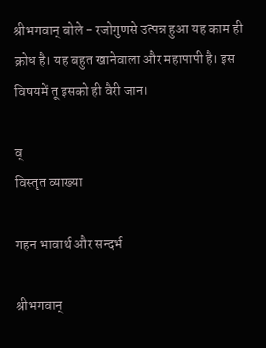श्रीभगवान् बोले - रजोगुणसे उत्पन्न हुआ यह काम ही क्रोध है। यह बहुत खानेवाला और महापापी है। इस विषयमें तू इसको ही वैरी जान।

व्
विस्तृत व्याख्या

गहन भावार्थ और सन्दर्भ

श्रीभगवान्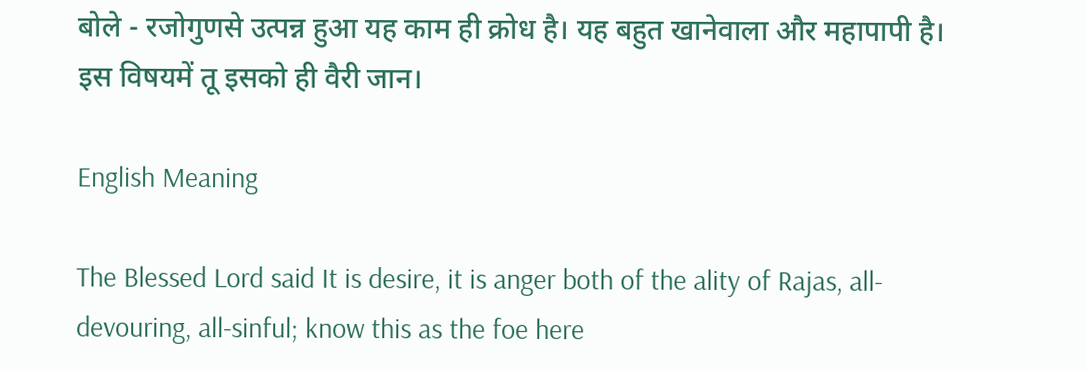बोले - रजोगुणसे उत्पन्न हुआ यह काम ही क्रोध है। यह बहुत खानेवाला और महापापी है। इस विषयमें तू इसको ही वैरी जान।

English Meaning

The Blessed Lord said It is desire, it is anger both of the ality of Rajas, all-devouring, all-sinful; know this as the foe here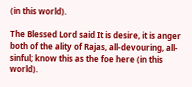(in this world).

The Blessed Lord said It is desire, it is anger both of the ality of Rajas, all-devouring, all-sinful; know this as the foe here (in this world).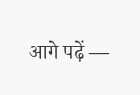आगे पढ़ें —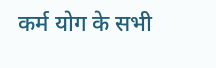कर्म योग के सभी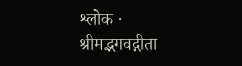श्लोक · श्रीमद्भगवद्गीता